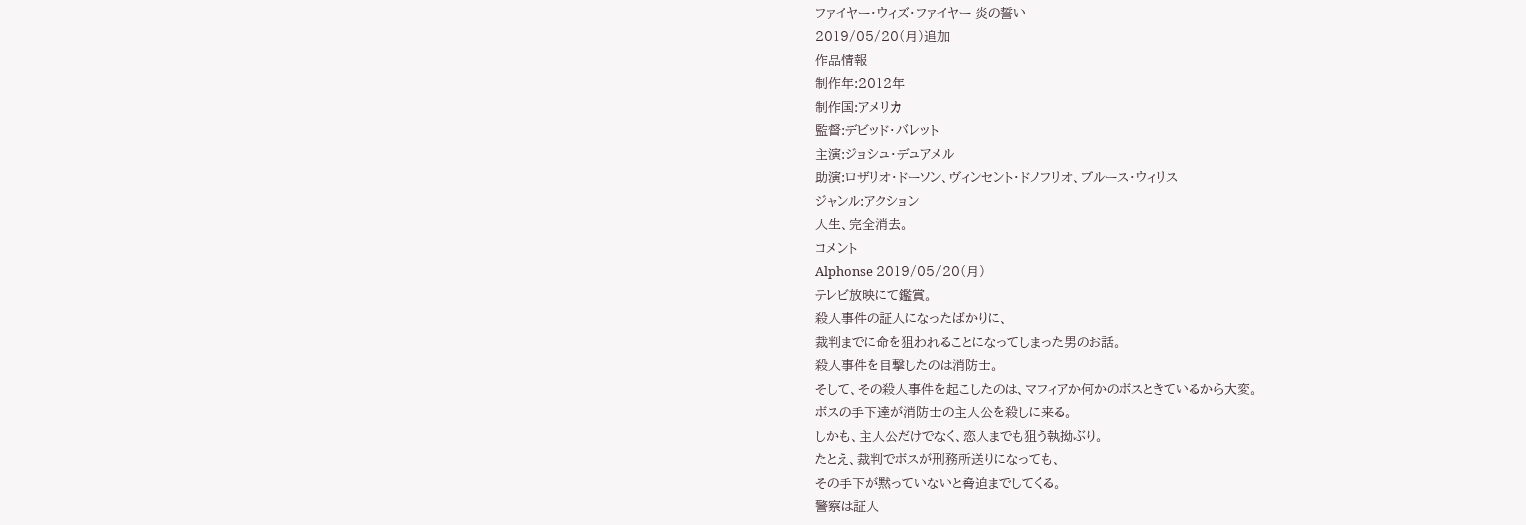ファイヤー・ウィズ・ファイヤー 炎の誓い
2019/05/20(月)追加
作品情報
制作年:2012年
制作国:アメリカ
監督:デビッド・バレット
主演:ジョシュ・デュアメル
助演:ロザリオ・ドーソン、ヴィンセント・ドノフリオ、ブルース・ウィリス
ジャンル:アクション
人生、完全消去。
コメント
Alphonse 2019/05/20(月)
テレビ放映にて鑑賞。
殺人事件の証人になったばかりに、
裁判までに命を狙われることになってしまった男のお話。
殺人事件を目撃したのは消防士。
そして、その殺人事件を起こしたのは、マフィアか何かのボスときているから大変。
ボスの手下達が消防士の主人公を殺しに来る。
しかも、主人公だけでなく、恋人までも狙う執拗ぶり。
たとえ、裁判でボスが刑務所送りになっても、
その手下が黙っていないと脅迫までしてくる。
警察は証人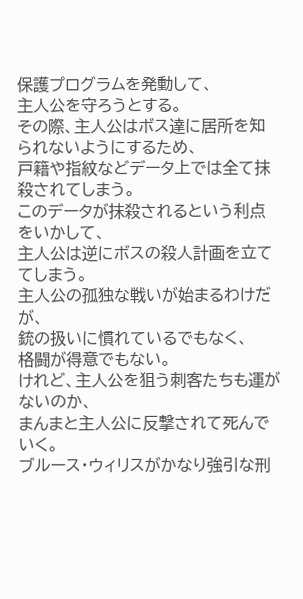保護プログラムを発動して、
主人公を守ろうとする。
その際、主人公はボス達に居所を知られないようにするため、
戸籍や指紋などデータ上では全て抹殺されてしまう。
このデータが抹殺されるという利点をいかして、
主人公は逆にボスの殺人計画を立ててしまう。
主人公の孤独な戦いが始まるわけだが、
銃の扱いに慣れているでもなく、
格闘が得意でもない。
けれど、主人公を狙う刺客たちも運がないのか、
まんまと主人公に反撃されて死んでいく。
ブルース・ウィリスがかなり強引な刑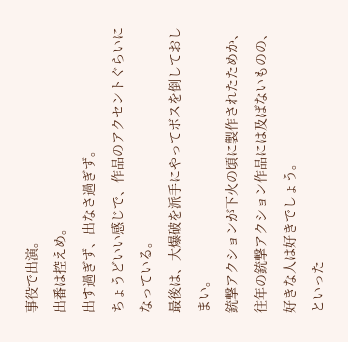事役で出演。
出番は控えめ。
出す過ぎず、出なさ過ぎず。
ちょうどいい感じで、作品のアクセントぐらいになっている。
最後は、大爆破を派手にやってボスを倒しておしまい。
銃撃アクションが下火の頃に製作されたためか、
往年の銃撃アクション作品には及ばないものの、
好きな人は好きでしょう。
といった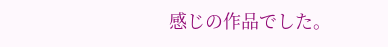感じの作品でした。